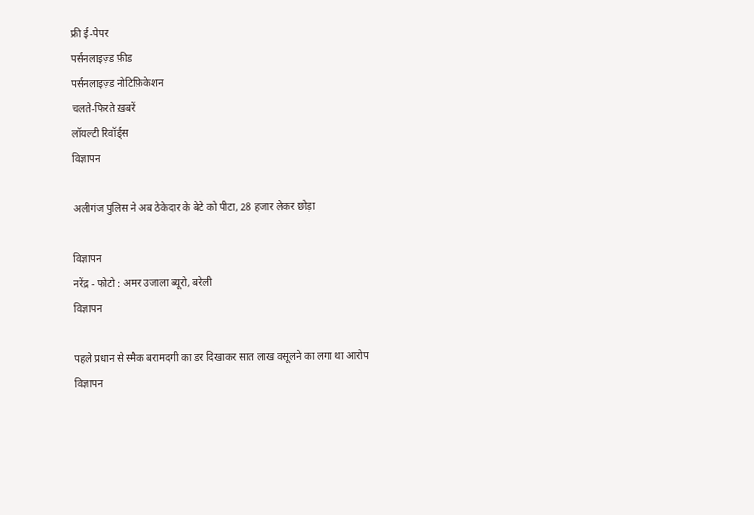फ्री ई-पेपर
पर्सनलाइज़्ड फ़ीड
पर्सनलाइज़्ड नोटिफ़िकेशन
चलते-फिरते ख़बरें
लॉयल्टी रिवॉर्ड्स
विज्ञापन

अलीगंज पुलिस ने अब ठेकेदार के बेटे को पीटा, 28 हजार लेकर छोड़ा

विज्ञापन
नरेंद्र - फोटो : अमर उजाला ब्यूरो, बरेली
विज्ञापन

पहले प्रधान से स्मैक बरामदगी का डर दिखाकर सात लाख वसूलने का लगा था आरोप
विज्ञापन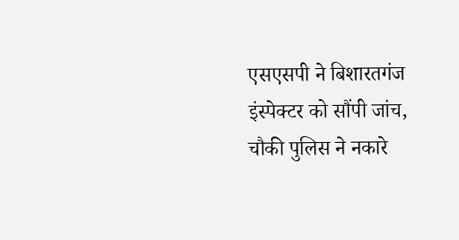एसएसपी ने बिशारतगंज इंस्पेक्टर को सौंपी जांच, चौकी पुलिस ने नकारे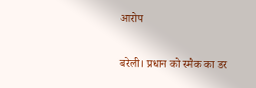आरोप

बरेली। प्रधान को स्मैक का डर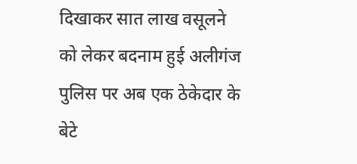दिखाकर सात लाख वसूलने को लेकर बदनाम हुई अलीगंज पुलिस पर अब एक ठेकेदार के बेटे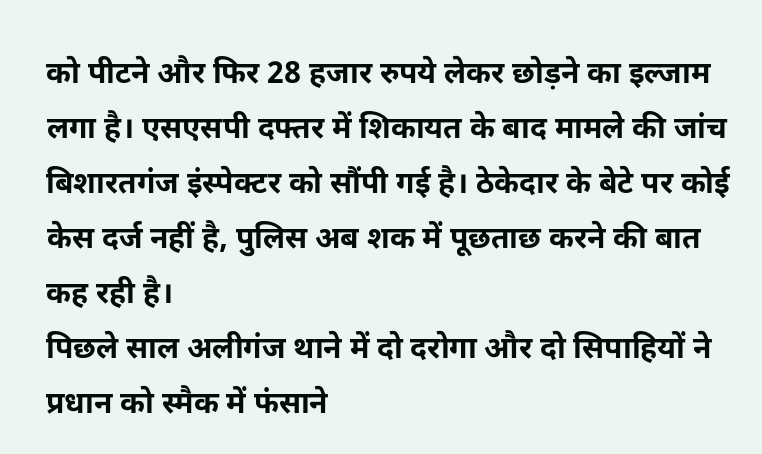को पीटने और फिर 28 हजार रुपये लेकर छोड़ने का इल्जाम लगा है। एसएसपी दफ्तर में शिकायत के बाद मामले की जांच बिशारतगंज इंस्पेक्टर को सौंपी गई है। ठेकेदार के बेटे पर कोई केस दर्ज नहीं है, पुलिस अब शक में पूछताछ करने की बात कह रही है।
पिछले साल अलीगंज थाने में दो दरोगा और दो सिपाहियों ने प्रधान को स्मैक में फंसाने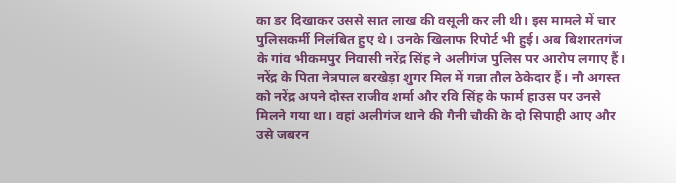का डर दिखाकर उससे सात लाख की वसूली कर ली थी। इस मामले में चार पुलिसकर्मी निलंबित हुए थे। उनके खिलाफ रिपोर्ट भी हुई। अब बिशारतगंज के गांव भीकमपुर निवासी नरेंद्र सिंह ने अलीगंज पुलिस पर आरोप लगाए हैं। नरेंद्र के पिता नेत्रपाल बरखेड़ा शुगर मिल में गन्ना तौल ठेकेदार हैं। नौ अगस्त को नरेंद्र अपने दोस्त राजीव शर्मा और रवि सिंह के फार्म हाउस पर उनसे मिलने गया था। वहां अलीगंज थाने की गैनी चौकी के दो सिपाही आए और उसे जबरन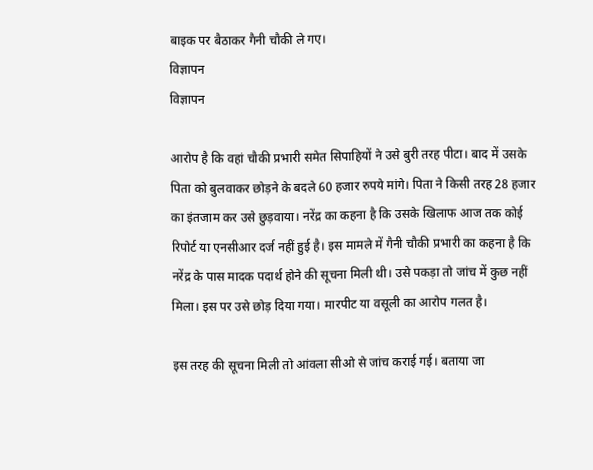बाइक पर बैठाकर गैनी चौकी ले गए।
विज्ञापन
विज्ञापन

आरोप है कि वहां चौकी प्रभारी समेत सिपाहियों ने उसे बुरी तरह पीटा। बाद में उसके पिता को बुलवाकर छोड़ने के बदले 60 हजार रुपये मांगे। पिता ने किसी तरह 28 हजार का इंतजाम कर उसे छुड़वाया। नरेंद्र का कहना है कि उसके खिलाफ आज तक कोई रिपोर्ट या एनसीआर दर्ज नहीं हुई है। इस मामले में गैनी चौकी प्रभारी का कहना है कि नरेंद्र के पास मादक पदार्थ होने की सूचना मिली थी। उसे पकड़ा तो जांच में कुछ नहीं मिला। इस पर उसे छोड़ दिया गया। मारपीट या वसूली का आरोप गलत है।

इस तरह की सूचना मिली तो आंवला सीओ से जांच कराई गई। बताया जा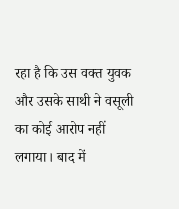रहा है कि उस वक्त युवक और उसके साथी ने वसूली का कोई आरोप नहीं लगाया। बाद में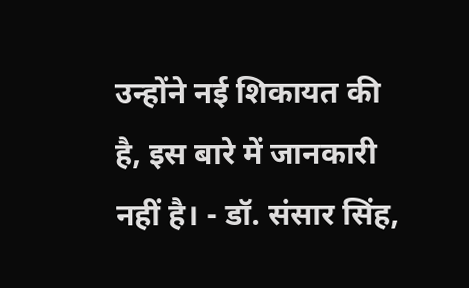उन्होंने नई शिकायत की है, इस बारे में जानकारी नहीं है। - डॉ. संसार सिंह,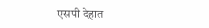एसपी देहात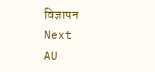विज्ञापन
Next
AU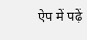ऐप में पढ़ें